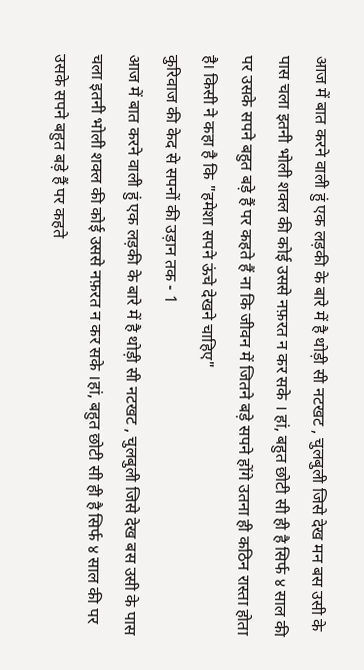आज में बात करने वाली हुं एक लड़की के बारे में है थोड़ी सी नटखट , चुलबुली जिसे देख मन बस उसी के पास चला इतनी भोली शक्ल की कोई उससे नफ़रत न कर सके । हां, बहुत छोटी सी ही है सिर्फ ४ साल की पर उसके सपने बहुत बड़े हैं पर कहते हैं ना कि जीवन में जितने बड़े सपने होंगे उतना ही कठिन रास्ता होता है। किसी ने कहा है कि "हमेशा सपने ऊंचे देखने चाहिए"
कुरिवाज की केद से सपनों की उड़ान तक - 1
आज में बात करने वाली हुं एक लड़की के बारे में है थोड़ी सी नटखट , चुलबुली जिसे देख बस उसी के पास चला इतनी भोली शक्ल की कोई उससे नफ़रत न कर सके ।हां, बहुत छोटी सी ही है सिर्फ ४ साल की पर उसके सपने बहुत बड़े हैं पर कहते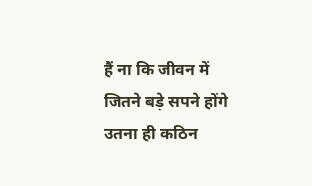हैं ना कि जीवन में जितने बड़े सपने होंगे उतना ही कठिन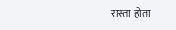रास्ता होता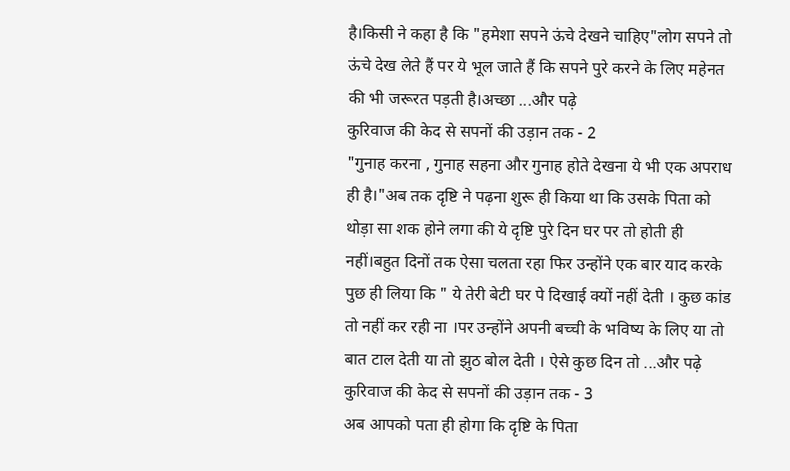है।किसी ने कहा है कि "हमेशा सपने ऊंचे देखने चाहिए"लोग सपने तो ऊंचे देख लेते हैं पर ये भूल जाते हैं कि सपने पुरे करने के लिए महेनत की भी जरूरत पड़ती है।अच्छा ...और पढ़े
कुरिवाज की केद से सपनों की उड़ान तक - 2
"गुनाह करना , गुनाह सहना और गुनाह होते देखना ये भी एक अपराध ही है।"अब तक दृष्टि ने पढ़ना शुरू ही किया था कि उसके पिता को थोड़ा सा शक होने लगा की ये दृष्टि पुरे दिन घर पर तो होती ही नहीं।बहुत दिनों तक ऐसा चलता रहा फिर उन्होंने एक बार याद करके पुछ ही लिया कि " ये तेरी बेटी घर पे दिखाई क्यों नहीं देती । कुछ कांड तो नहीं कर रही ना ।पर उन्होंने अपनी बच्ची के भविष्य के लिए या तो बात टाल देती या तो झुठ बोल देती । ऐसे कुछ दिन तो ...और पढ़े
कुरिवाज की केद से सपनों की उड़ान तक - 3
अब आपको पता ही होगा कि दृष्टि के पिता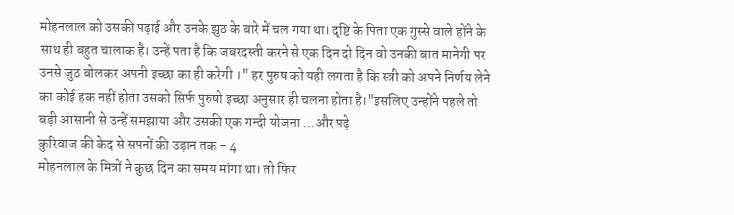मोहनलाल को उसकी पढ़ाई और उनके झुठ के बारे में चल गया था। दृष्टि के पिता एक गुस्से वाले होंने के साथ ही बहुत चालाक है। उन्हें पता है कि जबरदस्ती करने से एक दिन दो दिन वो उनकी बात मानेगी पर उनसे जुठ बोलकर अपनी इच्छा का ही करेगी ।" हर पुरुष को यही लगता है कि स्त्री को अपने निर्णय लेने का कोई हक नहीं होता उसको सिर्फ पुरुषो इच्छा अनुसार ही चलना होता है।"इसलिए उन्होंने पहले तो बड़ी आसानी से उन्हें समझाया और उसकी एक गन्दी योजना ...और पढ़े
कुरिवाज की केद से सपनों की उड़ान तक - 4
मोहनलाल के मित्रों ने कुछ दिन का समय मांगा था। तो फिर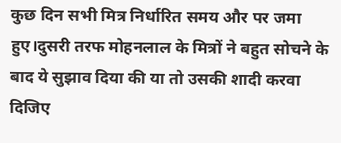कुछ दिन सभी मित्र निर्धारित समय और पर जमा हुए।दुसरी तरफ मोहनलाल के मित्रों ने बहुत सोचने के बाद ये सुझाव दिया की या तो उसकी शादी करवा दिजिए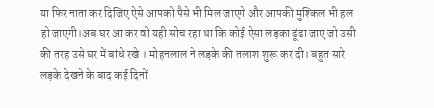या फिर नाता कर दिजिए ऐसे आपको पैसे भी मिल जाएगे और आपकी मुश्किल भी हल हो जाएगी।अब घर आ कर वो यही सोच रहा था कि कोई ऐसा लड़का ढूंढा जाए जो उसी की तरह उसे घर में बांधे रखे । मोहनलाल ने लड़के की तलाश शुरू कर दी। बहुत सारे लड़के देखने के बाद कई दिनों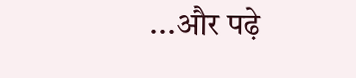...और पढ़े